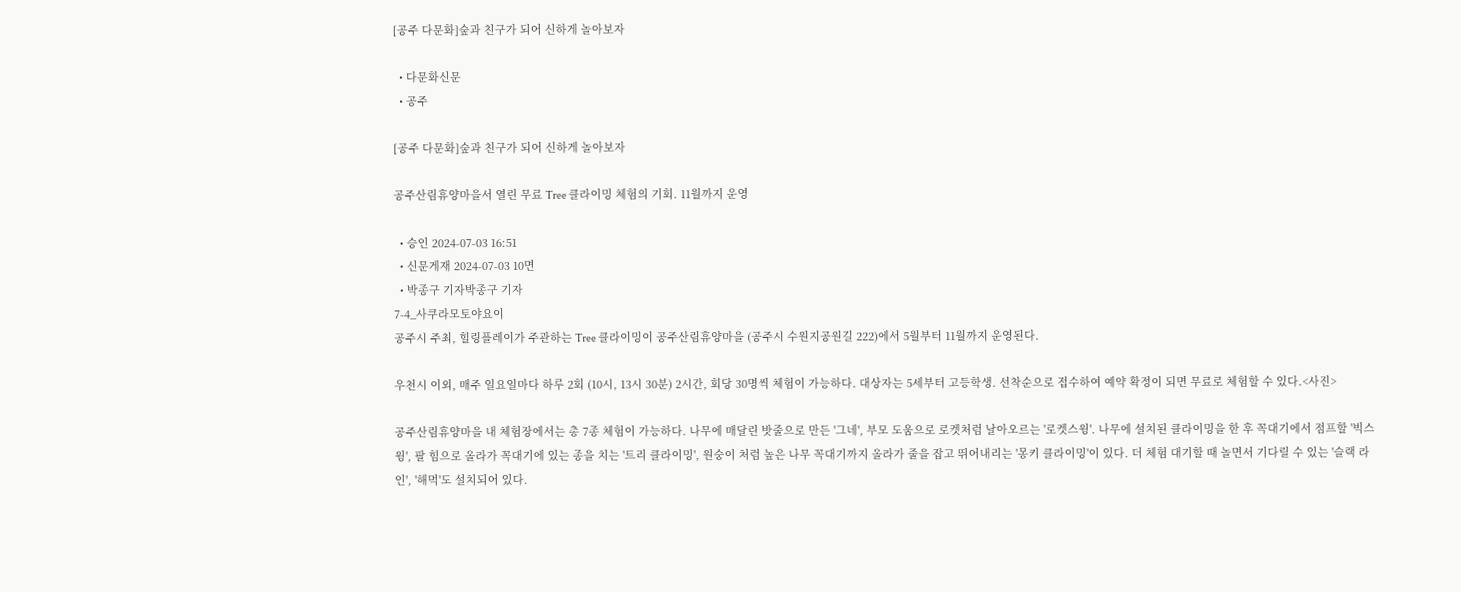[공주 다문화]숲과 친구가 되어 신하게 놀아보자

  • 다문화신문
  • 공주

[공주 다문화]숲과 친구가 되어 신하게 놀아보자

공주산림휴양마을서 열린 무료 Tree 클라이밍 체험의 기회. 11월까지 운영

  • 승인 2024-07-03 16:51
  • 신문게재 2024-07-03 10면
  • 박종구 기자박종구 기자
7-4_사쿠라모토야요이
공주시 주최, 힐링플레이가 주관하는 Tree 클라이밍이 공주산림휴양마을 (공주시 수원지공원길 222)에서 5월부터 11월까지 운영된다.

우천시 이외, 매주 일요일마다 하루 2회 (10시, 13시 30분) 2시간, 회당 30명씩 체험이 가능하다. 대상자는 5세부터 고등학생. 선착순으로 접수하여 예약 확정이 되면 무료로 체험할 수 있다.<사진>

공주산림휴양마을 내 체험장에서는 총 7종 체험이 가능하다. 나무에 매달린 밧줄으로 만든 '그네', 부모 도움으로 로켓처럼 날아오르는 '로켓스윙'. 나무에 설치된 클라이밍을 한 후 꼭대기에서 점프할 '빅스윙', 팔 힘으로 올라가 꼭대기에 있는 종을 치는 '트리 클라이밍', 원숭이 처럼 높은 나무 꼭대기까지 올라가 줄을 잡고 뛰어내리는 '몽키 클라이밍'이 있다. 더 체험 대기할 때 놀면서 기다릴 수 있는 '슬랙 라인', '해먹'도 설치되어 있다.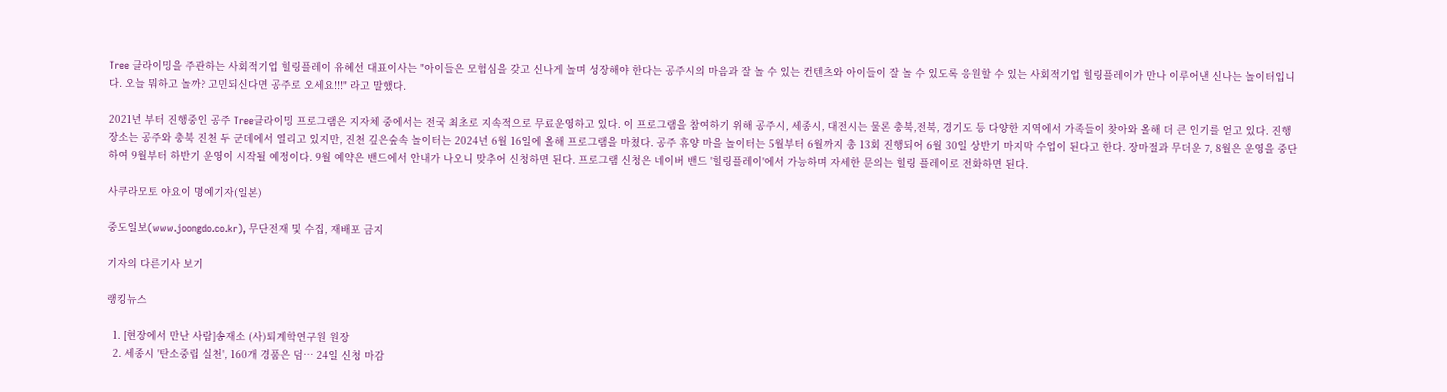Tree 클라이밍을 주관하는 사회적기업 힐링플레이 유혜선 대표이사는 "아이들은 모험심을 갖고 신나게 놀며 성장해야 한다는 공주시의 마음과 잘 놀 수 있는 컨텐츠와 아이들이 잘 놀 수 있도록 응원할 수 있는 사회적기업 힐링플레이가 만나 이루어낸 신나는 놀이터입니다. 오늘 뭐하고 놀까? 고민되신다면 공주로 오세요!!!" 라고 말했다.

2021년 부터 진행중인 공주 Tree클라이밍 프로그램은 지자체 중에서는 전국 최초로 지속적으로 무료운영하고 있다. 이 프로그램을 참여하기 위해 공주시, 세종시, 대전시는 물론 충북,전북, 경기도 등 다양한 지역에서 가족들이 찾아와 올해 더 큰 인기를 얻고 있다. 진행 장소는 공주와 충북 진천 두 군데에서 열리고 있지만, 진천 깊은숲속 놀이터는 2024년 6월 16일에 올해 프로그램을 마쳤다. 공주 휴양 마을 놀이터는 5월부터 6월까지 총 13회 진행되어 6월 30일 상반기 마지막 수업이 된다고 한다. 장마절과 무더운 7, 8월은 운영을 중단하여 9월부터 하반기 운영이 시작될 예정이다. 9월 예약은 밴드에서 안내가 나오니 맞추어 신청하면 된다. 프로그램 신청은 네이버 밴드 '힐링플레이'에서 가능하며 자세한 문의는 힐링 플레이로 전화하면 된다.

사쿠라모토 야요이 명예기자(일본)

중도일보(www.joongdo.co.kr), 무단전재 및 수집, 재배포 금지

기자의 다른기사 보기

랭킹뉴스

  1. [현장에서 만난 사람]송재소 (사)퇴계학연구원 원장
  2. 세종시 '탄소중립 실천', 160개 경품은 덤… 24일 신청 마감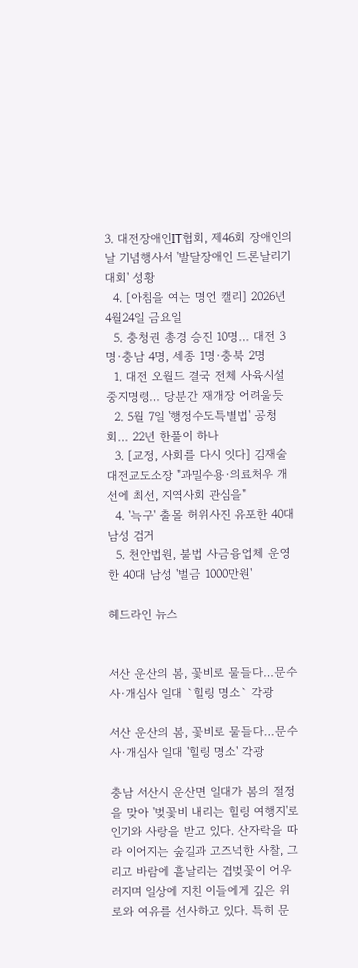3. 대전장애인IT협회, 제46회 장애인의 날 기념행사서 '발달장애인 드론날리기 대회' 성황
  4. [아침을 여는 명언 캘리] 2026년 4월24일 금요일
  5. 충청권 총경 승진 10명… 대전 3명·충남 4명, 세종 1명·충북 2명
  1. 대전 오월드 결국 전체 사육시설 중지명령… 당분간 재개장 어려울듯
  2. 5월 7일 '행정수도특별법' 공청회… 22년 한풀이 하나
  3. [교정, 사회를 다시 잇다] 김재술 대전교도소장 "과밀수용·의료처우 개선에 최선, 지역사회 관심을"
  4. '늑구' 출몰 허위사진 유포한 40대 남성 검거
  5. 천안법원, 불법 사금융업체 운영한 40대 남성 '벌금 1000만원'

헤드라인 뉴스


서산 운산의 봄, 꽃비로 물들다…문수사·개심사 일대 `힐링 명소` 각광

서산 운산의 봄, 꽃비로 물들다…문수사·개심사 일대 '힐링 명소' 각광

충남 서산시 운산면 일대가 봄의 절정을 맞아 '벚꽃비 내리는 힐링 여행지'로 인기와 사랑을 받고 있다. 산자락을 따라 이어지는 숲길과 고즈넉한 사찰, 그리고 바람에 흩날리는 겹벚꽃이 어우러지며 일상에 지친 이들에게 깊은 위로와 여유를 선사하고 있다. 특히 문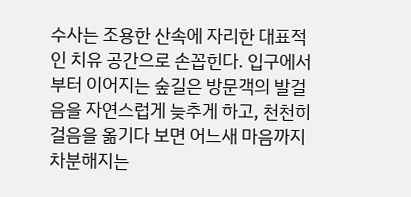수사는 조용한 산속에 자리한 대표적인 치유 공간으로 손꼽힌다. 입구에서부터 이어지는 숲길은 방문객의 발걸음을 자연스럽게 늦추게 하고, 천천히 걸음을 옮기다 보면 어느새 마음까지 차분해지는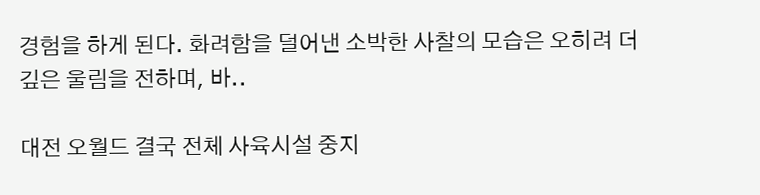경험을 하게 된다. 화려함을 덜어낸 소박한 사찰의 모습은 오히려 더 깊은 울림을 전하며, 바..

대전 오월드 결국 전체 사육시설 중지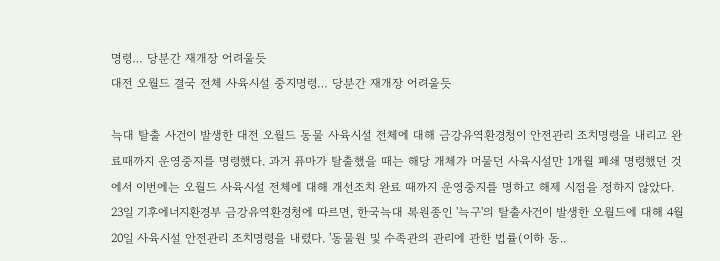명령… 당분간 재개장 어려울듯
대전 오월드 결국 전체 사육시설 중지명령… 당분간 재개장 어려울듯

늑대 탈출 사건이 발생한 대전 오월드 동물 사육시설 전체에 대해 금강유역환경청이 안전관리 조치명령을 내리고 완료때까지 운영중지를 명령했다. 과거 퓨마가 탈출했을 때는 해당 개체가 머물던 사육시설만 1개월 폐쇄 명령했던 것에서 이번에는 오월드 사육시설 전체에 대해 개선조치 완료 때까지 운영중지를 명하고 해제 시점을 정하지 않았다. 23일 기후에너지환경부 금강유역환경청에 따르면, 한국늑대 복원종인 '늑구'의 탈출사건이 발생한 오월드에 대해 4월 20일 사육시설 안전관리 조치명령을 내렸다. '동물원 및 수족관의 관리에 관한 법률(이하 동..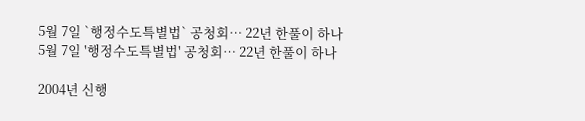5월 7일 `행정수도특별법` 공청회… 22년 한풀이 하나
5월 7일 '행정수도특별법' 공청회… 22년 한풀이 하나

2004년 신행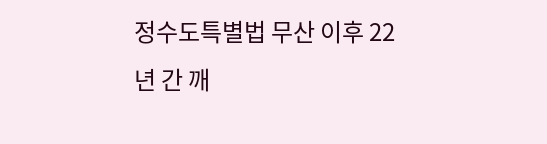정수도특별법 무산 이후 22년 간 깨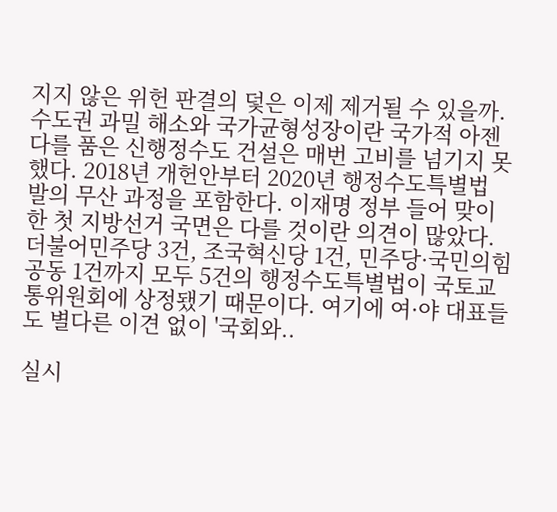지지 않은 위헌 판결의 덫은 이제 제거될 수 있을까. 수도권 과밀 해소와 국가균형성장이란 국가적 아젠다를 품은 신행정수도 건설은 매번 고비를 넘기지 못했다. 2018년 개헌안부터 2020년 행정수도특별법 발의 무산 과정을 포함한다. 이재명 정부 들어 맞이한 첫 지방선거 국면은 다를 것이란 의견이 많았다. 더불어민주당 3건, 조국혁신당 1건, 민주당·국민의힘 공동 1건까지 모두 5건의 행정수도특별법이 국토교통위원회에 상정됐기 때문이다. 여기에 여·야 대표들도 별다른 이견 없이 '국회와..

실시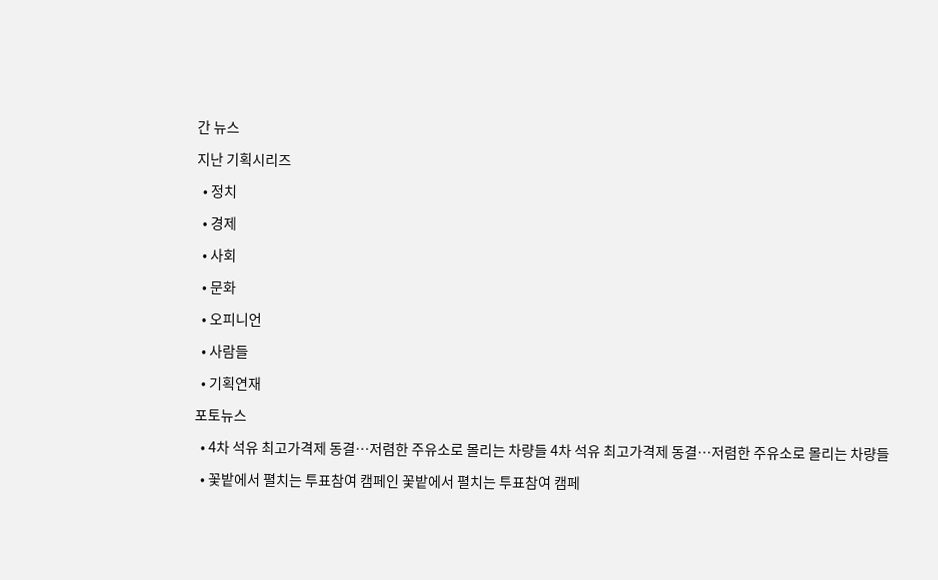간 뉴스

지난 기획시리즈

  • 정치

  • 경제

  • 사회

  • 문화

  • 오피니언

  • 사람들

  • 기획연재

포토뉴스

  • 4차 석유 최고가격제 동결…저렴한 주유소로 몰리는 차량들 4차 석유 최고가격제 동결…저렴한 주유소로 몰리는 차량들

  • 꽃밭에서 펼치는 투표참여 캠페인 꽃밭에서 펼치는 투표참여 캠페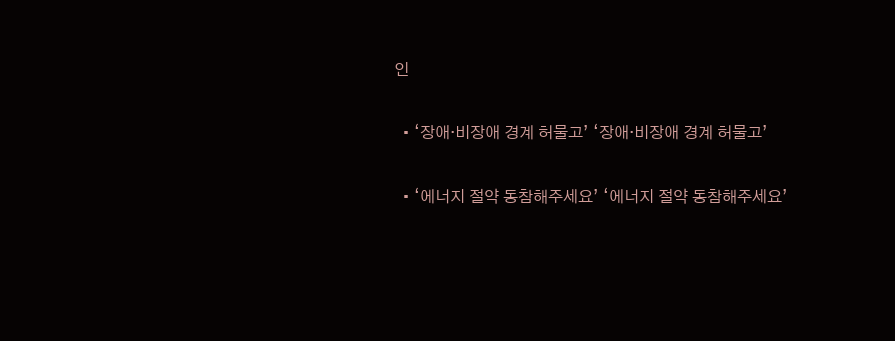인

  • ‘장애·비장애 경계 허물고’ ‘장애·비장애 경계 허물고’

  • ‘에너지 절약 동참해주세요’ ‘에너지 절약 동참해주세요’